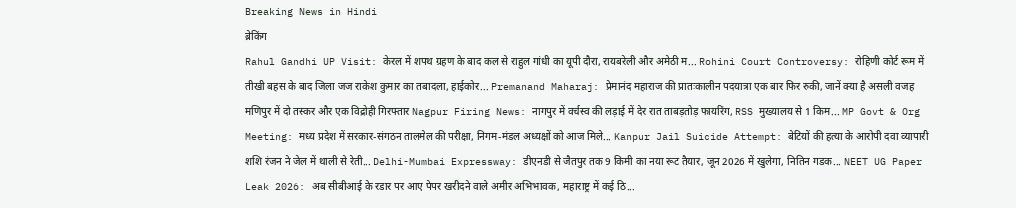Breaking News in Hindi
ब्रेकिंग
Rahul Gandhi UP Visit: केरल में शपथ ग्रहण के बाद कल से राहुल गांधी का यूपी दौरा, रायबरेली और अमेठी म... Rohini Court Controversy: रोहिणी कोर्ट रूम में तीखी बहस के बाद जिला जज राकेश कुमार का तबादला, हाईकोर... Premanand Maharaj: प्रेमानंद महाराज की प्रातःकालीन पदयात्रा एक बार फिर रुकी, जानें क्या है असली वजह मणिपुर में दो तस्कर और एक विद्रोही गिरफ्तार Nagpur Firing News: नागपुर में वर्चस्व की लड़ाई में देर रात ताबड़तोड़ फायरिंग, RSS मुख्यालय से 1 किम... MP Govt & Org Meeting: मध्य प्रदेश में सरकार-संगठन तालमेल की परीक्षा, निगम-मंडल अध्यक्षों को आज मिले... Kanpur Jail Suicide Attempt: बेटियों की हत्या के आरोपी दवा व्यापारी शशि रंजन ने जेल में थाली से रेती... Delhi-Mumbai Expressway: डीएनडी से जैतपुर तक 9 किमी का नया रूट तैयार, जून 2026 में खुलेगा, नितिन गडक... NEET UG Paper Leak 2026: अब सीबीआई के रडार पर आए पेपर खरीदने वाले अमीर अभिभावक, महाराष्ट्र में कई ठि...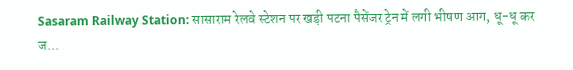Sasaram Railway Station: सासाराम रेलवे स्टेशन पर खड़ी पटना पैसेंजर ट्रेन में लगी भीषण आग, धू-धू कर ज...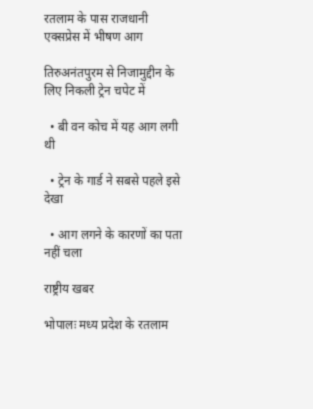रतलाम के पास राजधानी एक्सप्रेस में भीषण आग

तिरुअनंतपुरम से निजामुद्दीन के लिए निकली ट्रेन चपेट में

  • बी वन कोच में यह आग लगी थी

  • ट्रेन के गार्ड ने सबसे पहले इसे देखा

  • आग लगने के कारणों का पता नहीं चला

राष्ट्रीय खबर

भोपालः मध्य प्रदेश के रतलाम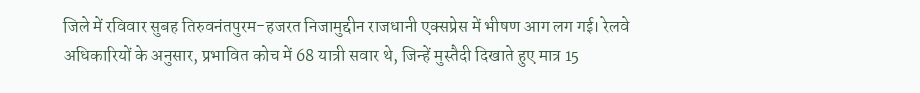जिले में रविवार सुबह तिरुवनंतपुरम-हजरत निजामुद्दीन राजधानी एक्सप्रेस में भीषण आग लग गई। रेलवे अधिकारियों के अनुसार, प्रभावित कोच में 68 यात्री सवार थे, जिन्हें मुस्तैदी दिखाते हुए मात्र 15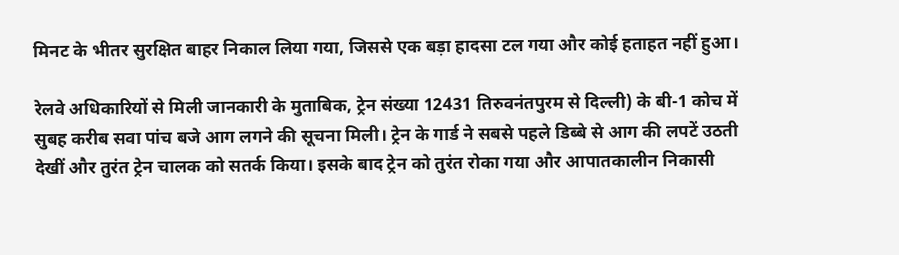मिनट के भीतर सुरक्षित बाहर निकाल लिया गया, जिससे एक बड़ा हादसा टल गया और कोई हताहत नहीं हुआ।

रेलवे अधिकारियों से मिली जानकारी के मुताबिक, ट्रेन संख्या 12431 तिरुवनंतपुरम से दिल्ली) के बी-1 कोच में सुबह करीब सवा पांच बजे आग लगने की सूचना मिली। ट्रेन के गार्ड ने सबसे पहले डिब्बे से आग की लपटें उठती देखीं और तुरंत ट्रेन चालक को सतर्क किया। इसके बाद ट्रेन को तुरंत रोका गया और आपातकालीन निकासी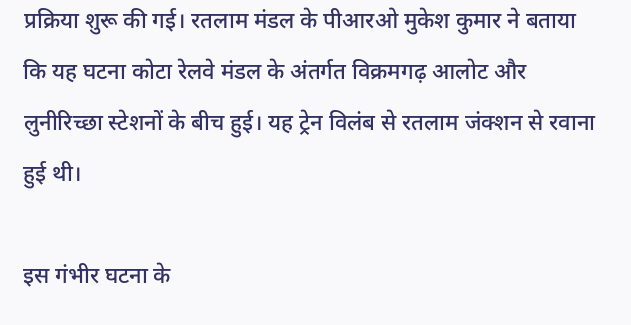प्रक्रिया शुरू की गई। रतलाम मंडल के पीआरओ मुकेश कुमार ने बताया कि यह घटना कोटा रेलवे मंडल के अंतर्गत विक्रमगढ़ आलोट और लुनीरिच्छा स्टेशनों के बीच हुई। यह ट्रेन विलंब से रतलाम जंक्शन से रवाना हुई थी।

इस गंभीर घटना के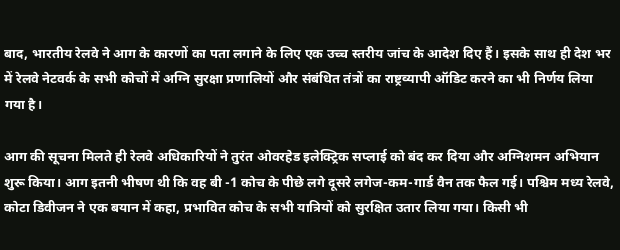बाद, भारतीय रेलवे ने आग के कारणों का पता लगाने के लिए एक उच्च स्तरीय जांच के आदेश दिए हैं। इसके साथ ही देश भर में रेलवे नेटवर्क के सभी कोचों में अग्नि सुरक्षा प्रणालियों और संबंधित तंत्रों का राष्ट्रव्यापी ऑडिट करने का भी निर्णय लिया गया है।

आग की सूचना मिलते ही रेलवे अधिकारियों ने तुरंत ओवरहेड इलेक्ट्रिक सप्लाई को बंद कर दिया और अग्निशमन अभियान शुरू किया। आग इतनी भीषण थी कि वह बी -1 कोच के पीछे लगे दूसरे लगेज-कम-गार्ड वैन तक फैल गई। पश्चिम मध्य रेलवे, कोटा डिवीजन ने एक बयान में कहा, प्रभावित कोच के सभी यात्रियों को सुरक्षित उतार लिया गया। किसी भी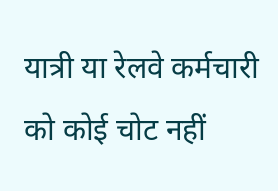यात्री या रेलवे कर्मचारी को कोई चोट नहीं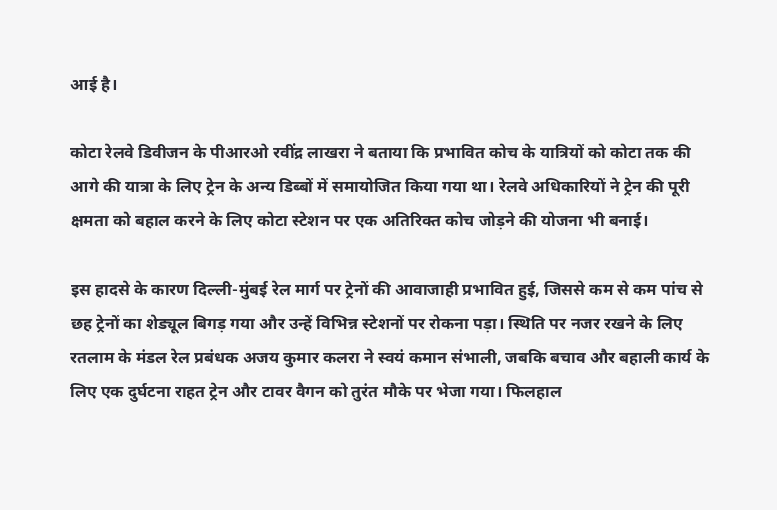आई है।

कोटा रेलवे डिवीजन के पीआरओ रवींद्र लाखरा ने बताया कि प्रभावित कोच के यात्रियों को कोटा तक की आगे की यात्रा के लिए ट्रेन के अन्य डिब्बों में समायोजित किया गया था। रेलवे अधिकारियों ने ट्रेन की पूरी क्षमता को बहाल करने के लिए कोटा स्टेशन पर एक अतिरिक्त कोच जोड़ने की योजना भी बनाई।

इस हादसे के कारण दिल्ली-मुंबई रेल मार्ग पर ट्रेनों की आवाजाही प्रभावित हुई, जिससे कम से कम पांच से छह ट्रेनों का शेड्यूल बिगड़ गया और उन्हें विभिन्न स्टेशनों पर रोकना पड़ा। स्थिति पर नजर रखने के लिए रतलाम के मंडल रेल प्रबंधक अजय कुमार कलरा ने स्वयं कमान संभाली, जबकि बचाव और बहाली कार्य के लिए एक दुर्घटना राहत ट्रेन और टावर वैगन को तुरंत मौके पर भेजा गया। फिलहाल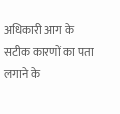अधिकारी आग के सटीक कारणों का पता लगाने के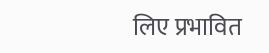लिए प्रभावित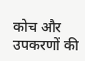कोच और उपकरणों की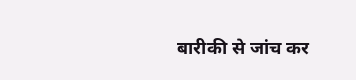बारीकी से जांच कर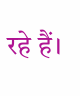रहे हैं।